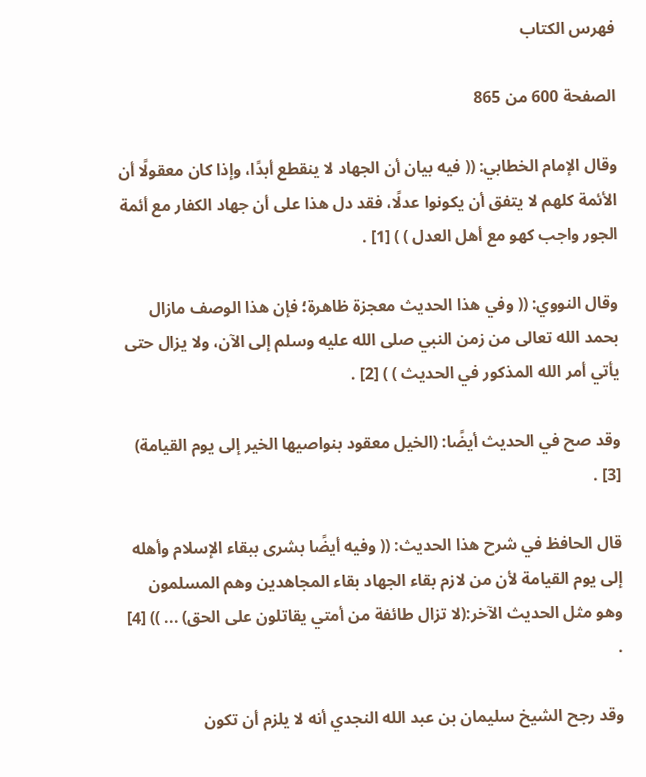فهرس الكتاب

الصفحة 600 من 865

وقال الإمام الخطابي: (( فيه بيان أن الجهاد لا ينقطع أبدًا، وإذا كان معقولًا أن الأئمة كلهم لا يتفق أن يكونوا عدلًا، فقد دل هذا على أن جهاد الكفار مع أئمة الجور واجب كهو مع أهل العدل ) ) [1] .

وقال النووي: (( وفي هذا الحديث معجزة ظاهرة؛ فإن هذا الوصف مازال بحمد الله تعالى من زمن النبي صلى الله عليه وسلم إلى الآن، ولا يزال حتى يأتي أمر الله المذكور في الحديث ) ) [2] .

وقد صح في الحديث أيضًا: (الخيل معقود بنواصيها الخير إلى يوم القيامة) [3] .

قال الحافظ في شرح هذا الحديث: (( وفيه أيضًا بشرى ببقاء الإسلام وأهله إلى يوم القيامة لأن من لازم بقاء الجهاد بقاء المجاهدين وهم المسلمون وهو مثل الحديث الآخر:(لا تزال طائفة من أمتي يقاتلون على الحق) ... )) [4] .

وقد رجح الشيخ سليمان بن عبد الله النجدي أنه لا يلزم أن تكون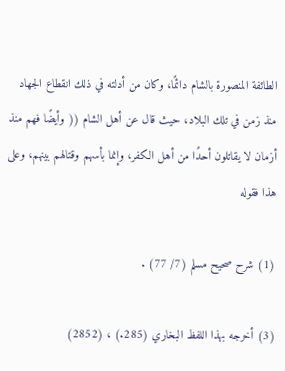الطائفة المنصورة بالشام دائمًا، وكان من أدلته في ذلك انقطاع الجهاد منذ زمن في تلك البلاد، حيث قال عن أهل الشام (( وأيضًا فهم منذ أزمان لا يقاتلون أحدًا من أهل الكفر، وإنما بأسهم وقتالهم بينهم، وعلى هذا فقوله

(1) شرح صحيح مسلم (7/ 77) .

(3) أخرجه بهذا اللفظ البخاري (285.) ، (2852)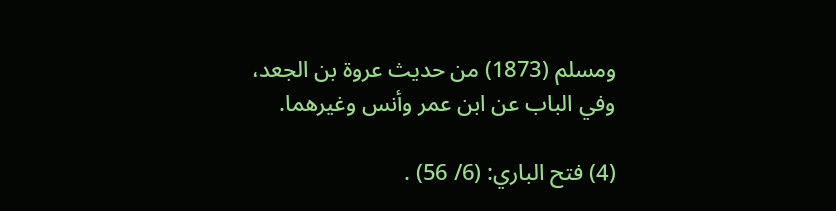ومسلم (1873) من حديث عروة بن الجعد، وفي الباب عن ابن عمر وأنس وغيرهما.

(4) فتح الباري: (6/ 56) .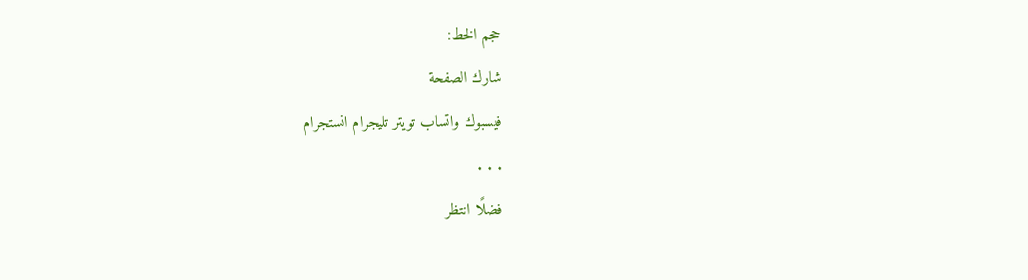حجم الخط:
شارك الصفحة
فيسبوك واتساب تويتر تليجرام انستجرام
. . .
فضلًا انتظر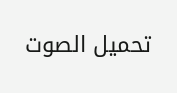تحميل الصوت